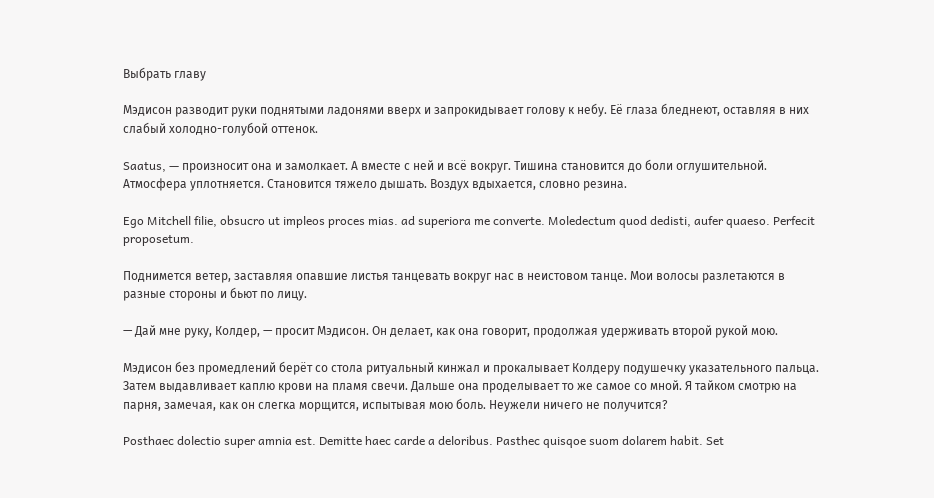Выбрать главу

Мэдисон разводит руки поднятыми ладонями вверх и запрокидывает голову к небу. Её глаза бледнеют, оставляя в них слабый холодно-голубой оттенок.

Saatus, — произносит она и замолкает. А вместе с ней и всё вокруг. Тишина становится до боли оглушительной. Атмосфера уплотняется. Становится тяжело дышать. Воздух вдыхается, словно резина.

Ego Mitchell filie, obsucro ut impleos proces mias. ad superiora me converte. Moledectum quod dedisti, aufer quaeso. Perfecit proposetum.

Поднимется ветер, заставляя опавшие листья танцевать вокруг нас в неистовом танце. Мои волосы разлетаются в разные стороны и бьют по лицу.

— Дай мне руку, Колдер, — просит Мэдисон. Он делает, как она говорит, продолжая удерживать второй рукой мою.

Мэдисон без промедлений берёт со стола ритуальный кинжал и прокалывает Колдеру подушечку указательного пальца. Затем выдавливает каплю крови на пламя свечи. Дальше она проделывает то же самое со мной. Я тайком смотрю на парня, замечая, как он слегка морщится, испытывая мою боль. Неужели ничего не получится?

Posthaec dolectio super amnia est. Demitte haec carde a deloribus. Pasthec quisqoe suom dolarem habit. Set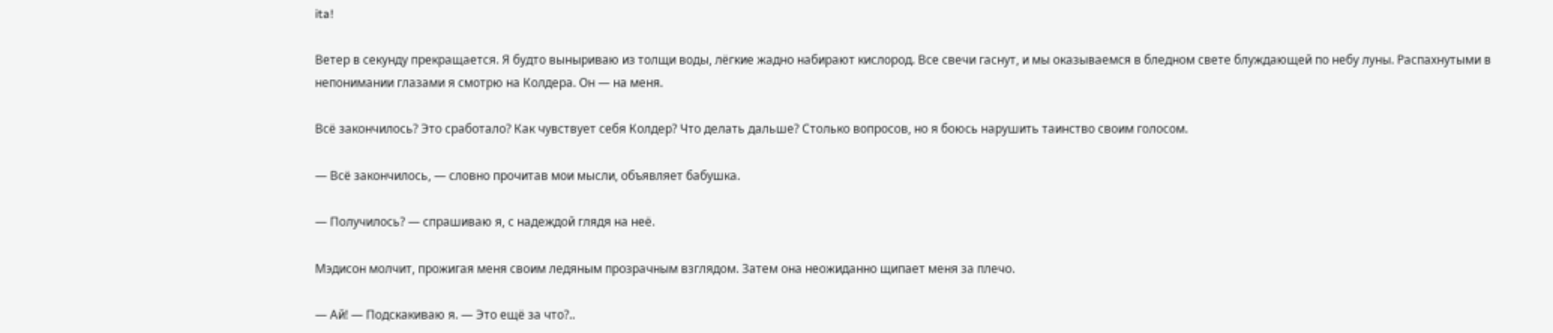ita!

Ветер в секунду прекращается. Я будто выныриваю из толщи воды, лёгкие жадно набирают кислород. Все свечи гаснут, и мы оказываемся в бледном свете блуждающей по небу луны. Распахнутыми в непонимании глазами я смотрю на Колдера. Он — на меня.

Всё закончилось? Это сработало? Как чувствует себя Колдер? Что делать дальше? Столько вопросов, но я боюсь нарушить таинство своим голосом.

— Всё закончилось, — словно прочитав мои мысли, объявляет бабушка.

— Получилось? — спрашиваю я, с надеждой глядя на неё.

Мэдисон молчит, прожигая меня своим ледяным прозрачным взглядом. Затем она неожиданно щипает меня за плечо.

— Ай! — Подскакиваю я. — Это ещё за что?..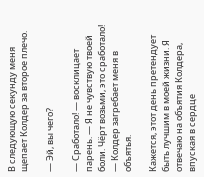В следующую секунду меня щепает Колдер за второе плечо.

— Эй, вы чего?

— Сработало! — восклицает парень. — Я не чувствую твоей боли. Чёрт возьми, это сработало! — Колдер загребает меня в объятья.

Кажется, этот день претендует быть лучшим в моей жизни. Я отвечаю на объятия Колдера, впуская в сердце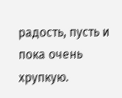радость, пусть и пока очень хрупкую.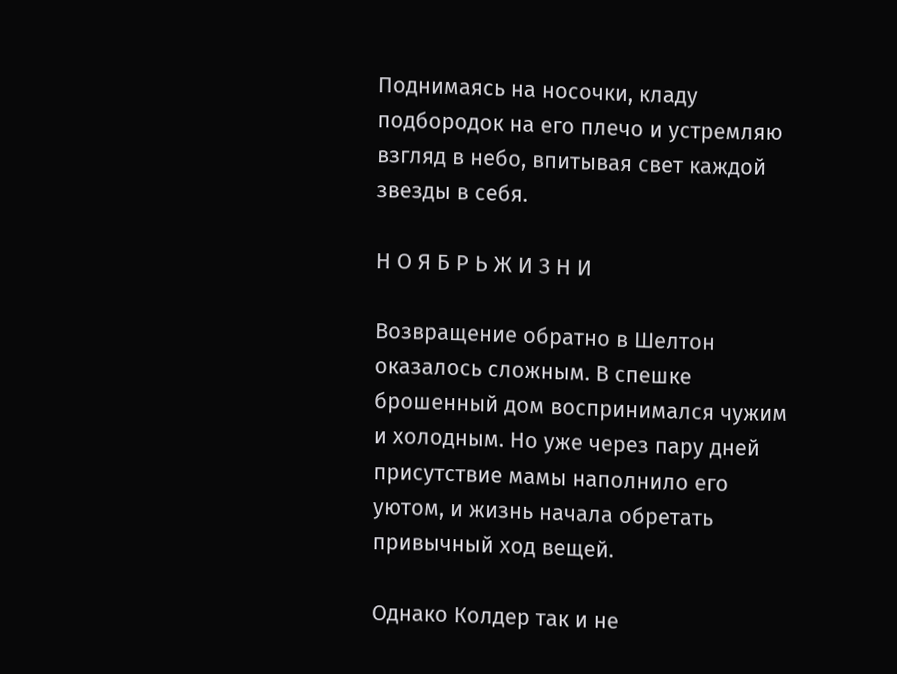Поднимаясь на носочки, кладу подбородок на его плечо и устремляю взгляд в небо, впитывая свет каждой звезды в себя.

Н О Я Б Р Ь Ж И З Н И

Возвращение обратно в Шелтон оказалось сложным. В спешке брошенный дом воспринимался чужим и холодным. Но уже через пару дней присутствие мамы наполнило его уютом, и жизнь начала обретать привычный ход вещей.

Однако Колдер так и не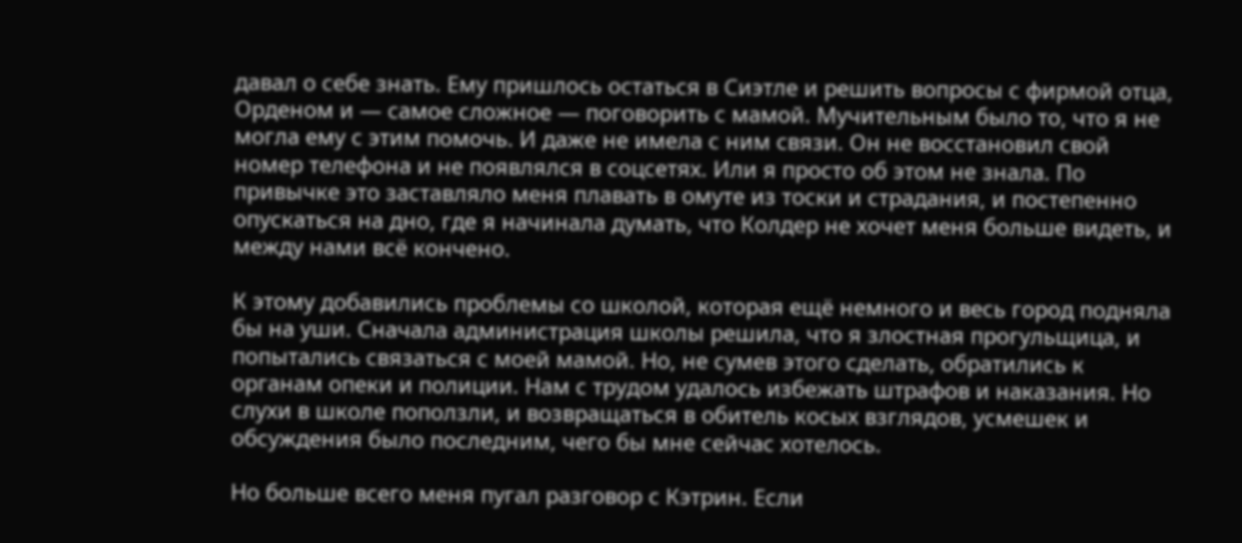давал о себе знать. Ему пришлось остаться в Сиэтле и решить вопросы с фирмой отца, Орденом и — самое сложное — поговорить с мамой. Мучительным было то, что я не могла ему с этим помочь. И даже не имела с ним связи. Он не восстановил свой номер телефона и не появлялся в соцсетях. Или я просто об этом не знала. По привычке это заставляло меня плавать в омуте из тоски и страдания, и постепенно опускаться на дно, где я начинала думать, что Колдер не хочет меня больше видеть, и между нами всё кончено.

К этому добавились проблемы со школой, которая ещё немного и весь город подняла бы на уши. Сначала администрация школы решила, что я злостная прогульщица, и попытались связаться с моей мамой. Но, не сумев этого сделать, обратились к органам опеки и полиции. Нам с трудом удалось избежать штрафов и наказания. Но слухи в школе поползли, и возвращаться в обитель косых взглядов, усмешек и обсуждения было последним, чего бы мне сейчас хотелось.

Но больше всего меня пугал разговор с Кэтрин. Если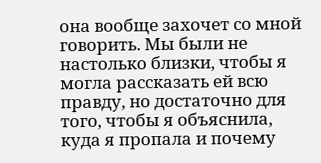она вообще захочет со мной говорить. Мы были не настолько близки, чтобы я могла рассказать ей всю правду, но достаточно для того, чтобы я объяснила, куда я пропала и почему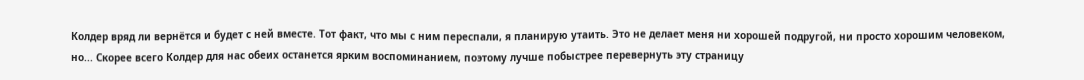Колдер вряд ли вернётся и будет с ней вместе. Тот факт, что мы с ним переспали, я планирую утаить. Это не делает меня ни хорошей подругой, ни просто хорошим человеком, но... Скорее всего Колдер для нас обеих останется ярким воспоминанием, поэтому лучше побыстрее перевернуть эту страницу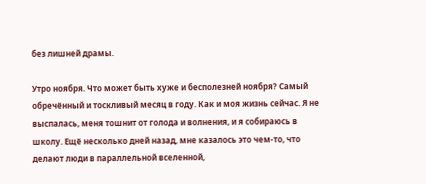без лишней драмы.

Утро ноября. Что может быть хуже и бесполезней ноября? Самый обречённый и тоскливый месяц в году. Как и моя жизнь сейчас. Я не выспалась, меня тошнит от голода и волнения, и я собираюсь в школу. Ещё несколько дней назад, мне казалось это чем-то, что делают люди в параллельной вселенной,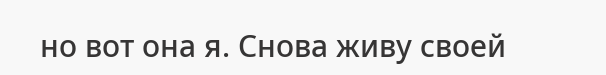но вот она я. Снова живу своей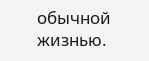обычной жизнью.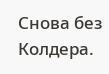Снова без Колдера.